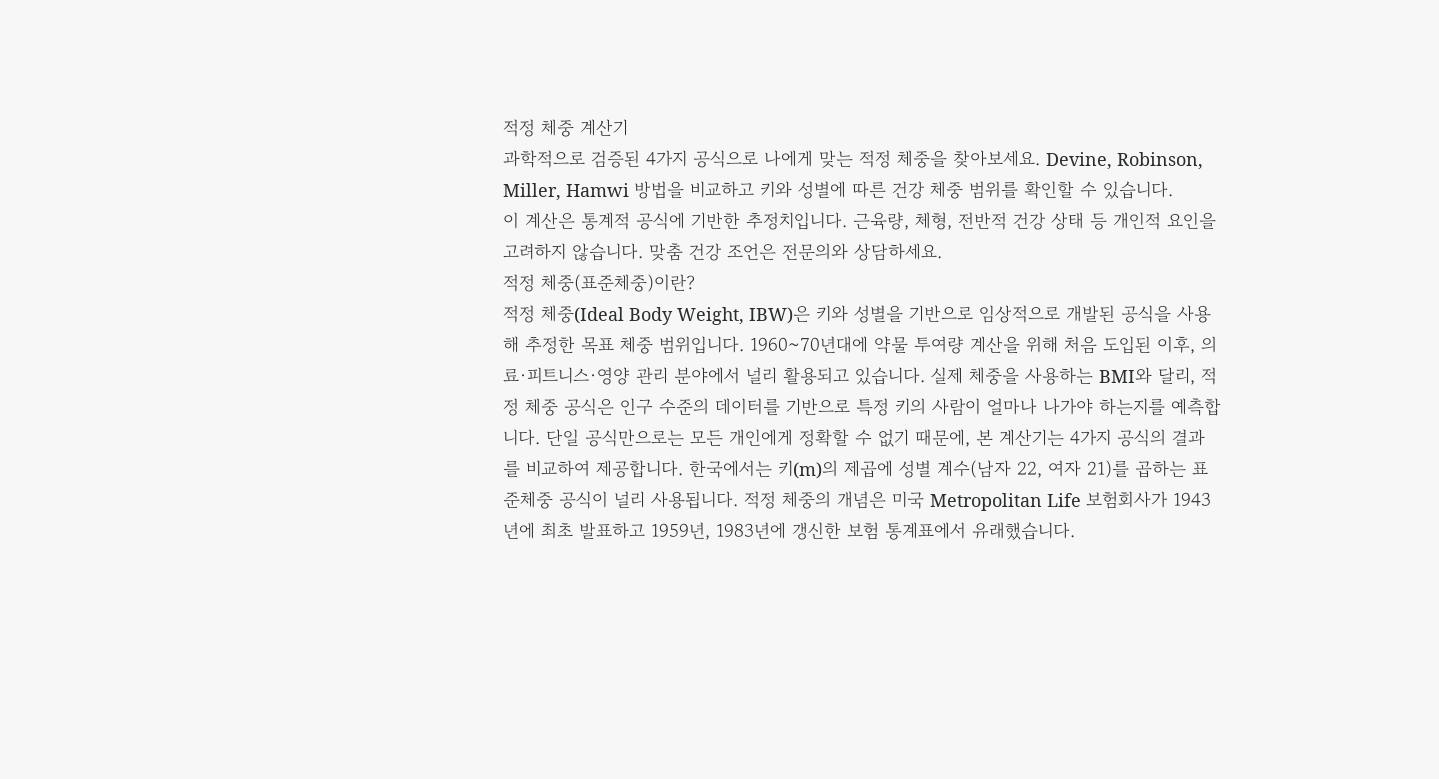적정 체중 계산기
과학적으로 검증된 4가지 공식으로 나에게 맞는 적정 체중을 찾아보세요. Devine, Robinson, Miller, Hamwi 방법을 비교하고 키와 성별에 따른 건강 체중 범위를 확인할 수 있습니다.
이 계산은 통계적 공식에 기반한 추정치입니다. 근육량, 체형, 전반적 건강 상태 등 개인적 요인을 고려하지 않습니다. 맞춤 건강 조언은 전문의와 상담하세요.
적정 체중(표준체중)이란?
적정 체중(Ideal Body Weight, IBW)은 키와 성별을 기반으로 임상적으로 개발된 공식을 사용해 추정한 목표 체중 범위입니다. 1960~70년대에 약물 투여량 계산을 위해 처음 도입된 이후, 의료·피트니스·영양 관리 분야에서 널리 활용되고 있습니다. 실제 체중을 사용하는 BMI와 달리, 적정 체중 공식은 인구 수준의 데이터를 기반으로 특정 키의 사람이 얼마나 나가야 하는지를 예측합니다. 단일 공식만으로는 모든 개인에게 정확할 수 없기 때문에, 본 계산기는 4가지 공식의 결과를 비교하여 제공합니다. 한국에서는 키(m)의 제곱에 성별 계수(남자 22, 여자 21)를 곱하는 표준체중 공식이 널리 사용됩니다. 적정 체중의 개념은 미국 Metropolitan Life 보험회사가 1943년에 최초 발표하고 1959년, 1983년에 갱신한 보험 통계표에서 유래했습니다.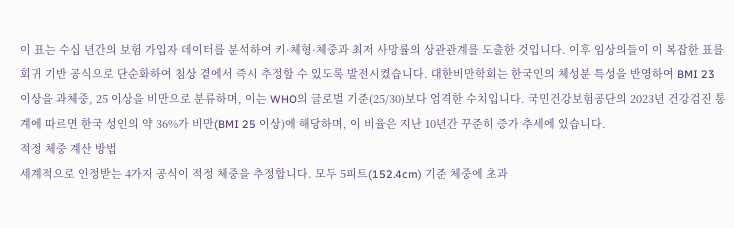이 표는 수십 년간의 보험 가입자 데이터를 분석하여 키·체형·체중과 최저 사망률의 상관관계를 도출한 것입니다. 이후 임상의들이 이 복잡한 표를 회귀 기반 공식으로 단순화하여 침상 곁에서 즉시 추정할 수 있도록 발전시켰습니다. 대한비만학회는 한국인의 체성분 특성을 반영하여 BMI 23 이상을 과체중, 25 이상을 비만으로 분류하며, 이는 WHO의 글로벌 기준(25/30)보다 엄격한 수치입니다. 국민건강보험공단의 2023년 건강검진 통계에 따르면 한국 성인의 약 36%가 비만(BMI 25 이상)에 해당하며, 이 비율은 지난 10년간 꾸준히 증가 추세에 있습니다.
적정 체중 계산 방법
세계적으로 인정받는 4가지 공식이 적정 체중을 추정합니다. 모두 5피트(152.4cm) 기준 체중에 초과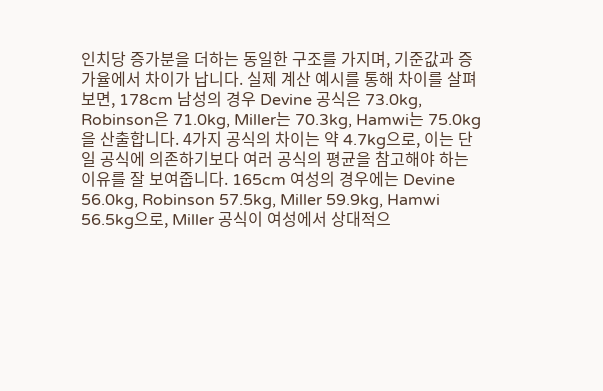인치당 증가분을 더하는 동일한 구조를 가지며, 기준값과 증가율에서 차이가 납니다. 실제 계산 예시를 통해 차이를 살펴보면, 178cm 남성의 경우 Devine 공식은 73.0kg, Robinson은 71.0kg, Miller는 70.3kg, Hamwi는 75.0kg을 산출합니다. 4가지 공식의 차이는 약 4.7kg으로, 이는 단일 공식에 의존하기보다 여러 공식의 평균을 참고해야 하는 이유를 잘 보여줍니다. 165cm 여성의 경우에는 Devine 56.0kg, Robinson 57.5kg, Miller 59.9kg, Hamwi 56.5kg으로, Miller 공식이 여성에서 상대적으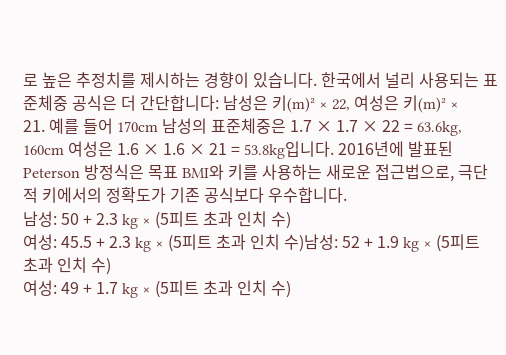로 높은 추정치를 제시하는 경향이 있습니다. 한국에서 널리 사용되는 표준체중 공식은 더 간단합니다: 남성은 키(m)² × 22, 여성은 키(m)² × 21. 예를 들어 170cm 남성의 표준체중은 1.7 × 1.7 × 22 = 63.6kg, 160cm 여성은 1.6 × 1.6 × 21 = 53.8kg입니다. 2016년에 발표된 Peterson 방정식은 목표 BMI와 키를 사용하는 새로운 접근법으로, 극단적 키에서의 정확도가 기존 공식보다 우수합니다.
남성: 50 + 2.3 kg × (5피트 초과 인치 수)
여성: 45.5 + 2.3 kg × (5피트 초과 인치 수)남성: 52 + 1.9 kg × (5피트 초과 인치 수)
여성: 49 + 1.7 kg × (5피트 초과 인치 수)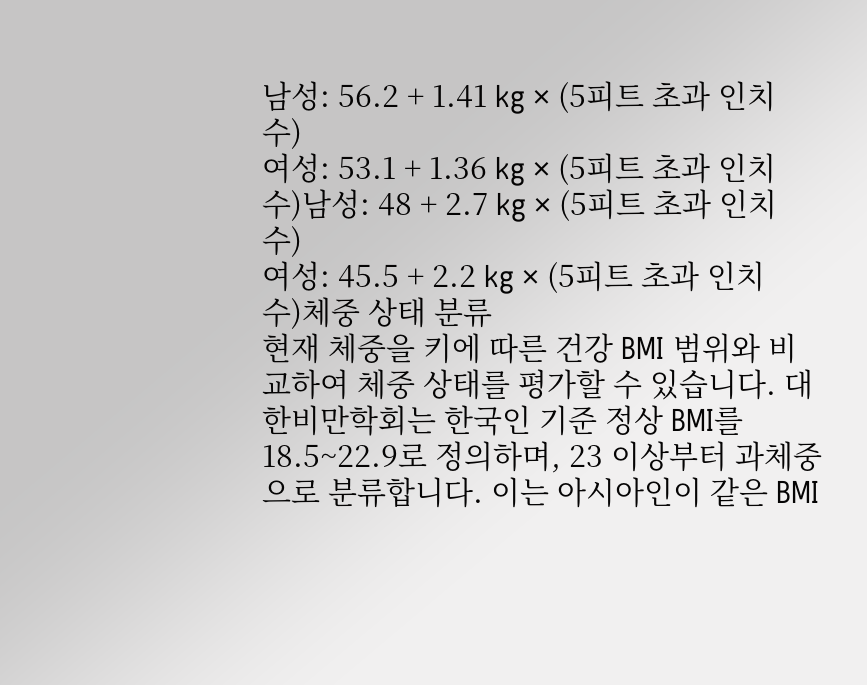남성: 56.2 + 1.41 kg × (5피트 초과 인치 수)
여성: 53.1 + 1.36 kg × (5피트 초과 인치 수)남성: 48 + 2.7 kg × (5피트 초과 인치 수)
여성: 45.5 + 2.2 kg × (5피트 초과 인치 수)체중 상태 분류
현재 체중을 키에 따른 건강 BMI 범위와 비교하여 체중 상태를 평가할 수 있습니다. 대한비만학회는 한국인 기준 정상 BMI를 18.5~22.9로 정의하며, 23 이상부터 과체중으로 분류합니다. 이는 아시아인이 같은 BMI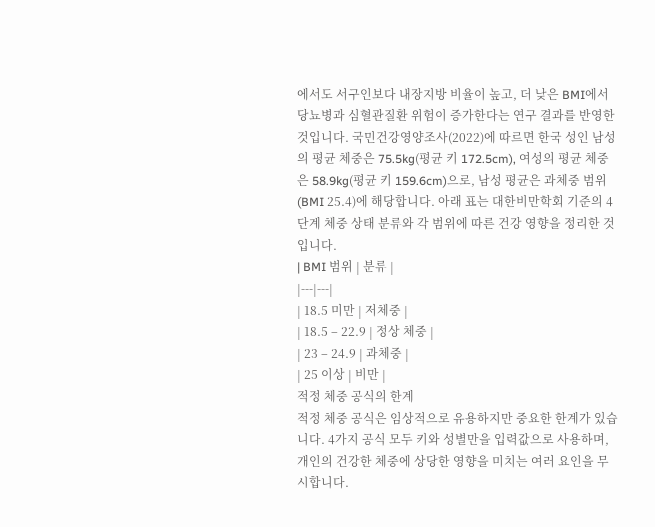에서도 서구인보다 내장지방 비율이 높고, 더 낮은 BMI에서 당뇨병과 심혈관질환 위험이 증가한다는 연구 결과를 반영한 것입니다. 국민건강영양조사(2022)에 따르면 한국 성인 남성의 평균 체중은 75.5kg(평균 키 172.5cm), 여성의 평균 체중은 58.9kg(평균 키 159.6cm)으로, 남성 평균은 과체중 범위(BMI 25.4)에 해당합니다. 아래 표는 대한비만학회 기준의 4단계 체중 상태 분류와 각 범위에 따른 건강 영향을 정리한 것입니다.
| BMI 범위 | 분류 |
|---|---|
| 18.5 미만 | 저체중 |
| 18.5 – 22.9 | 정상 체중 |
| 23 – 24.9 | 과체중 |
| 25 이상 | 비만 |
적정 체중 공식의 한계
적정 체중 공식은 임상적으로 유용하지만 중요한 한계가 있습니다. 4가지 공식 모두 키와 성별만을 입력값으로 사용하며, 개인의 건강한 체중에 상당한 영향을 미치는 여러 요인을 무시합니다.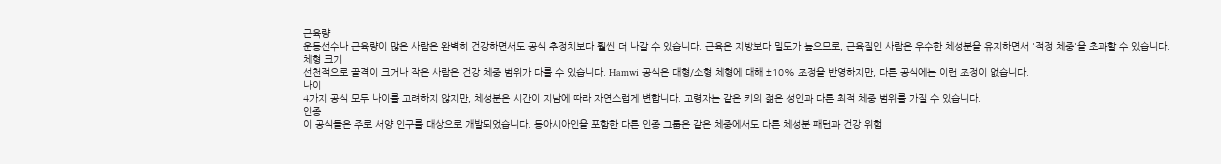근육량
운동선수나 근육량이 많은 사람은 완벽히 건강하면서도 공식 추정치보다 훨씬 더 나갈 수 있습니다. 근육은 지방보다 밀도가 높으므로, 근육질인 사람은 우수한 체성분을 유지하면서 '적정 체중'을 초과할 수 있습니다.
체형 크기
선천적으로 골격이 크거나 작은 사람은 건강 체중 범위가 다를 수 있습니다. Hamwi 공식은 대형/소형 체형에 대해 ±10% 조정을 반영하지만, 다른 공식에는 이런 조정이 없습니다.
나이
4가지 공식 모두 나이를 고려하지 않지만, 체성분은 시간이 지남에 따라 자연스럽게 변합니다. 고령자는 같은 키의 젊은 성인과 다른 최적 체중 범위를 가질 수 있습니다.
인종
이 공식들은 주로 서양 인구를 대상으로 개발되었습니다. 동아시아인을 포함한 다른 인종 그룹은 같은 체중에서도 다른 체성분 패턴과 건강 위험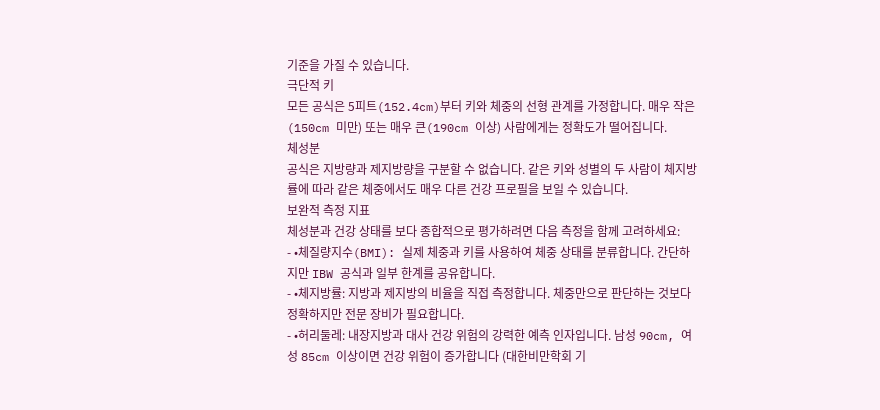기준을 가질 수 있습니다.
극단적 키
모든 공식은 5피트(152.4cm)부터 키와 체중의 선형 관계를 가정합니다. 매우 작은(150cm 미만) 또는 매우 큰(190cm 이상) 사람에게는 정확도가 떨어집니다.
체성분
공식은 지방량과 제지방량을 구분할 수 없습니다. 같은 키와 성별의 두 사람이 체지방률에 따라 같은 체중에서도 매우 다른 건강 프로필을 보일 수 있습니다.
보완적 측정 지표
체성분과 건강 상태를 보다 종합적으로 평가하려면 다음 측정을 함께 고려하세요:
- •체질량지수(BMI): 실제 체중과 키를 사용하여 체중 상태를 분류합니다. 간단하지만 IBW 공식과 일부 한계를 공유합니다.
- •체지방률: 지방과 제지방의 비율을 직접 측정합니다. 체중만으로 판단하는 것보다 정확하지만 전문 장비가 필요합니다.
- •허리둘레: 내장지방과 대사 건강 위험의 강력한 예측 인자입니다. 남성 90cm, 여성 85cm 이상이면 건강 위험이 증가합니다 (대한비만학회 기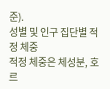준).
성별 및 인구 집단별 적정 체중
적정 체중은 체성분, 호르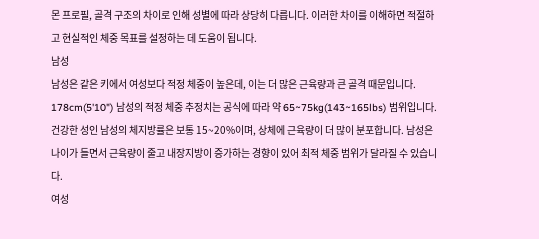몬 프로필, 골격 구조의 차이로 인해 성별에 따라 상당히 다릅니다. 이러한 차이를 이해하면 적절하고 현실적인 체중 목표를 설정하는 데 도움이 됩니다.
남성
남성은 같은 키에서 여성보다 적정 체중이 높은데, 이는 더 많은 근육량과 큰 골격 때문입니다. 178cm(5'10") 남성의 적정 체중 추정치는 공식에 따라 약 65~75kg(143~165lbs) 범위입니다.
건강한 성인 남성의 체지방률은 보통 15~20%이며, 상체에 근육량이 더 많이 분포합니다. 남성은 나이가 들면서 근육량이 줄고 내장지방이 증가하는 경향이 있어 최적 체중 범위가 달라질 수 있습니다.
여성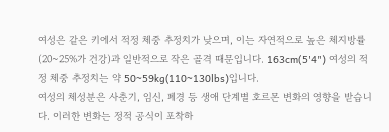여성은 같은 키에서 적정 체중 추정치가 낮으며, 이는 자연적으로 높은 체지방률(20~25%가 건강)과 일반적으로 작은 골격 때문입니다. 163cm(5'4") 여성의 적정 체중 추정치는 약 50~59kg(110~130lbs)입니다.
여성의 체성분은 사춘기, 임신, 폐경 등 생애 단계별 호르몬 변화의 영향을 받습니다. 이러한 변화는 정적 공식이 포착하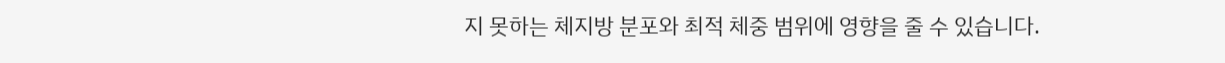지 못하는 체지방 분포와 최적 체중 범위에 영향을 줄 수 있습니다.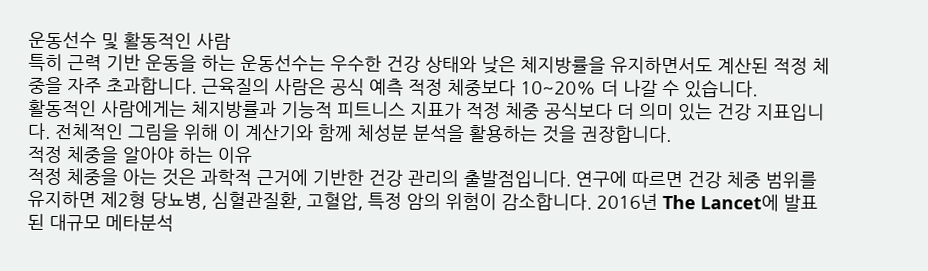운동선수 및 활동적인 사람
특히 근력 기반 운동을 하는 운동선수는 우수한 건강 상태와 낮은 체지방률을 유지하면서도 계산된 적정 체중을 자주 초과합니다. 근육질의 사람은 공식 예측 적정 체중보다 10~20% 더 나갈 수 있습니다.
활동적인 사람에게는 체지방률과 기능적 피트니스 지표가 적정 체중 공식보다 더 의미 있는 건강 지표입니다. 전체적인 그림을 위해 이 계산기와 함께 체성분 분석을 활용하는 것을 권장합니다.
적정 체중을 알아야 하는 이유
적정 체중을 아는 것은 과학적 근거에 기반한 건강 관리의 출발점입니다. 연구에 따르면 건강 체중 범위를 유지하면 제2형 당뇨병, 심혈관질환, 고혈압, 특정 암의 위험이 감소합니다. 2016년 The Lancet에 발표된 대규모 메타분석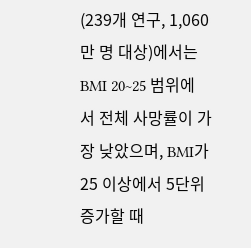(239개 연구, 1,060만 명 대상)에서는 BMI 20~25 범위에서 전체 사망률이 가장 낮았으며, BMI가 25 이상에서 5단위 증가할 때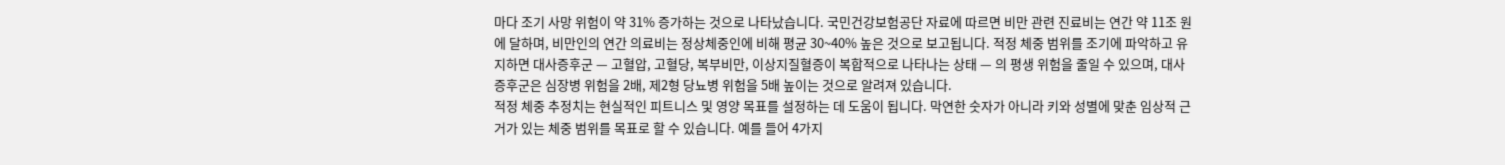마다 조기 사망 위험이 약 31% 증가하는 것으로 나타났습니다. 국민건강보험공단 자료에 따르면 비만 관련 진료비는 연간 약 11조 원에 달하며, 비만인의 연간 의료비는 정상체중인에 비해 평균 30~40% 높은 것으로 보고됩니다. 적정 체중 범위를 조기에 파악하고 유지하면 대사증후군 — 고혈압, 고혈당, 복부비만, 이상지질혈증이 복합적으로 나타나는 상태 — 의 평생 위험을 줄일 수 있으며, 대사증후군은 심장병 위험을 2배, 제2형 당뇨병 위험을 5배 높이는 것으로 알려져 있습니다.
적정 체중 추정치는 현실적인 피트니스 및 영양 목표를 설정하는 데 도움이 됩니다. 막연한 숫자가 아니라 키와 성별에 맞춘 임상적 근거가 있는 체중 범위를 목표로 할 수 있습니다. 예를 들어 4가지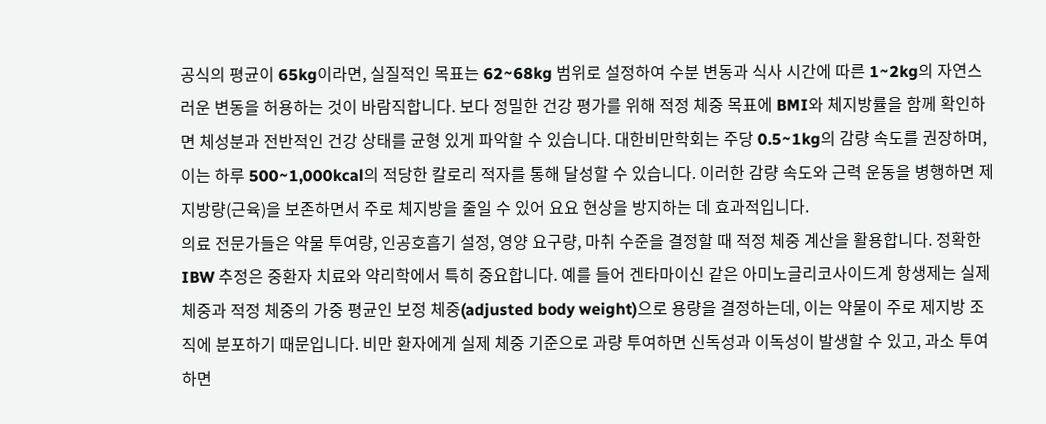공식의 평균이 65kg이라면, 실질적인 목표는 62~68kg 범위로 설정하여 수분 변동과 식사 시간에 따른 1~2kg의 자연스러운 변동을 허용하는 것이 바람직합니다. 보다 정밀한 건강 평가를 위해 적정 체중 목표에 BMI와 체지방률을 함께 확인하면 체성분과 전반적인 건강 상태를 균형 있게 파악할 수 있습니다. 대한비만학회는 주당 0.5~1kg의 감량 속도를 권장하며, 이는 하루 500~1,000kcal의 적당한 칼로리 적자를 통해 달성할 수 있습니다. 이러한 감량 속도와 근력 운동을 병행하면 제지방량(근육)을 보존하면서 주로 체지방을 줄일 수 있어 요요 현상을 방지하는 데 효과적입니다.
의료 전문가들은 약물 투여량, 인공호흡기 설정, 영양 요구량, 마취 수준을 결정할 때 적정 체중 계산을 활용합니다. 정확한 IBW 추정은 중환자 치료와 약리학에서 특히 중요합니다. 예를 들어 겐타마이신 같은 아미노글리코사이드계 항생제는 실제 체중과 적정 체중의 가중 평균인 보정 체중(adjusted body weight)으로 용량을 결정하는데, 이는 약물이 주로 제지방 조직에 분포하기 때문입니다. 비만 환자에게 실제 체중 기준으로 과량 투여하면 신독성과 이독성이 발생할 수 있고, 과소 투여하면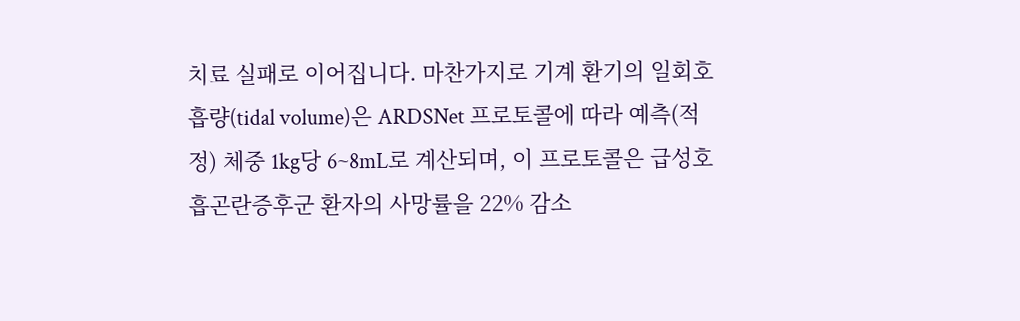치료 실패로 이어집니다. 마찬가지로 기계 환기의 일회호흡량(tidal volume)은 ARDSNet 프로토콜에 따라 예측(적정) 체중 1kg당 6~8mL로 계산되며, 이 프로토콜은 급성호흡곤란증후군 환자의 사망률을 22% 감소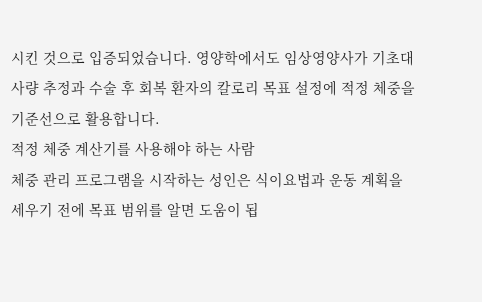시킨 것으로 입증되었습니다. 영양학에서도 임상영양사가 기초대사량 추정과 수술 후 회복 환자의 칼로리 목표 설정에 적정 체중을 기준선으로 활용합니다.
적정 체중 계산기를 사용해야 하는 사람
체중 관리 프로그램을 시작하는 성인은 식이요법과 운동 계획을 세우기 전에 목표 범위를 알면 도움이 됩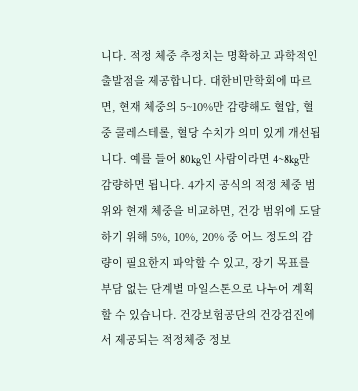니다. 적정 체중 추정치는 명확하고 과학적인 출발점을 제공합니다. 대한비만학회에 따르면, 현재 체중의 5~10%만 감량해도 혈압, 혈중 콜레스테롤, 혈당 수치가 의미 있게 개선됩니다. 예를 들어 80kg인 사람이라면 4~8kg만 감량하면 됩니다. 4가지 공식의 적정 체중 범위와 현재 체중을 비교하면, 건강 범위에 도달하기 위해 5%, 10%, 20% 중 어느 정도의 감량이 필요한지 파악할 수 있고, 장기 목표를 부담 없는 단계별 마일스톤으로 나누어 계획할 수 있습니다. 건강보험공단의 건강검진에서 제공되는 적정체중 정보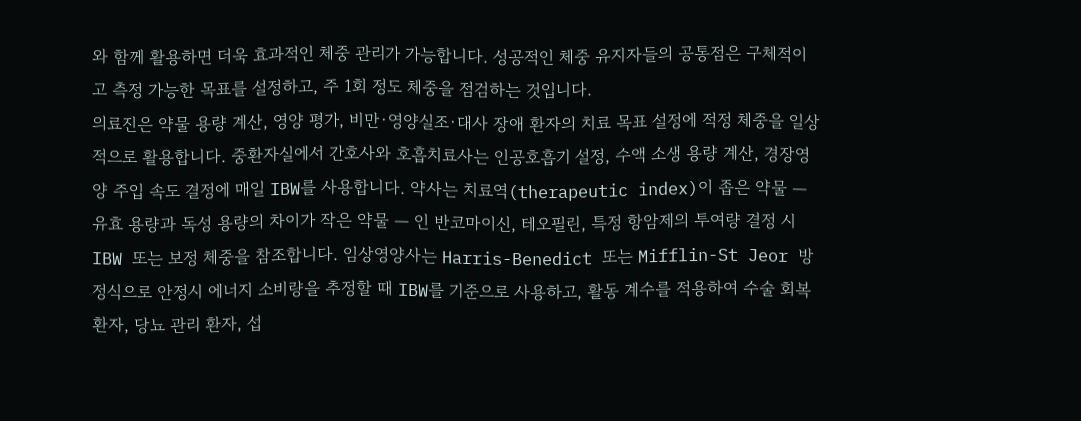와 함께 활용하면 더욱 효과적인 체중 관리가 가능합니다. 성공적인 체중 유지자들의 공통점은 구체적이고 측정 가능한 목표를 설정하고, 주 1회 정도 체중을 점검하는 것입니다.
의료진은 약물 용량 계산, 영양 평가, 비만·영양실조·대사 장애 환자의 치료 목표 설정에 적정 체중을 일상적으로 활용합니다. 중환자실에서 간호사와 호흡치료사는 인공호흡기 설정, 수액 소생 용량 계산, 경장영양 주입 속도 결정에 매일 IBW를 사용합니다. 약사는 치료역(therapeutic index)이 좁은 약물 — 유효 용량과 독성 용량의 차이가 작은 약물 — 인 반코마이신, 테오필린, 특정 항암제의 투여량 결정 시 IBW 또는 보정 체중을 참조합니다. 임상영양사는 Harris-Benedict 또는 Mifflin-St Jeor 방정식으로 안정시 에너지 소비량을 추정할 때 IBW를 기준으로 사용하고, 활동 계수를 적용하여 수술 회복 환자, 당뇨 관리 환자, 섭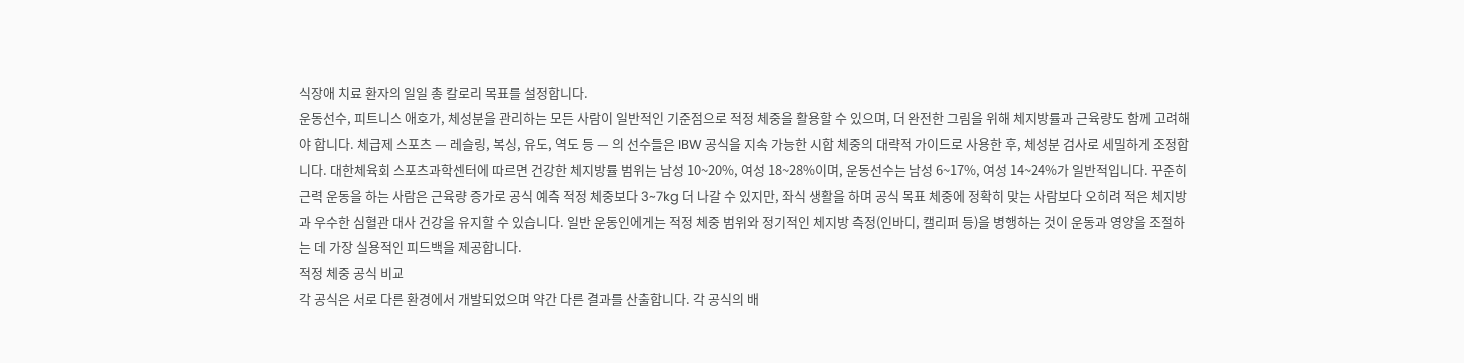식장애 치료 환자의 일일 총 칼로리 목표를 설정합니다.
운동선수, 피트니스 애호가, 체성분을 관리하는 모든 사람이 일반적인 기준점으로 적정 체중을 활용할 수 있으며, 더 완전한 그림을 위해 체지방률과 근육량도 함께 고려해야 합니다. 체급제 스포츠 — 레슬링, 복싱, 유도, 역도 등 — 의 선수들은 IBW 공식을 지속 가능한 시합 체중의 대략적 가이드로 사용한 후, 체성분 검사로 세밀하게 조정합니다. 대한체육회 스포츠과학센터에 따르면 건강한 체지방률 범위는 남성 10~20%, 여성 18~28%이며, 운동선수는 남성 6~17%, 여성 14~24%가 일반적입니다. 꾸준히 근력 운동을 하는 사람은 근육량 증가로 공식 예측 적정 체중보다 3~7kg 더 나갈 수 있지만, 좌식 생활을 하며 공식 목표 체중에 정확히 맞는 사람보다 오히려 적은 체지방과 우수한 심혈관 대사 건강을 유지할 수 있습니다. 일반 운동인에게는 적정 체중 범위와 정기적인 체지방 측정(인바디, 캘리퍼 등)을 병행하는 것이 운동과 영양을 조절하는 데 가장 실용적인 피드백을 제공합니다.
적정 체중 공식 비교
각 공식은 서로 다른 환경에서 개발되었으며 약간 다른 결과를 산출합니다. 각 공식의 배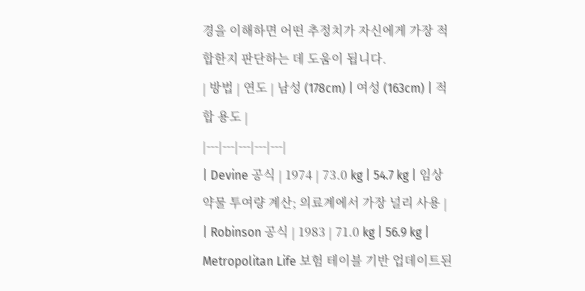경을 이해하면 어떤 추정치가 자신에게 가장 적합한지 판단하는 데 도움이 됩니다.
| 방법 | 연도 | 남성 (178cm) | 여성 (163cm) | 적합 용도 |
|---|---|---|---|---|
| Devine 공식 | 1974 | 73.0 kg | 54.7 kg | 임상 약물 투여량 계산; 의료계에서 가장 널리 사용 |
| Robinson 공식 | 1983 | 71.0 kg | 56.9 kg | Metropolitan Life 보험 테이블 기반 업데이트된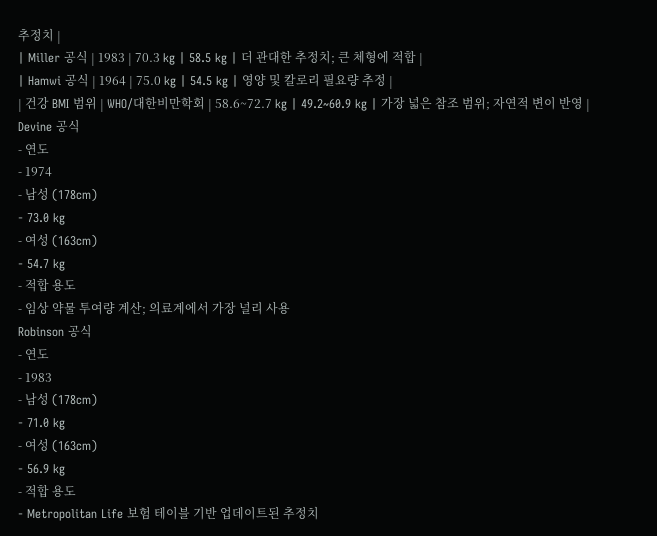추정치 |
| Miller 공식 | 1983 | 70.3 kg | 58.5 kg | 더 관대한 추정치; 큰 체형에 적합 |
| Hamwi 공식 | 1964 | 75.0 kg | 54.5 kg | 영양 및 칼로리 필요량 추정 |
| 건강 BMI 범위 | WHO/대한비만학회 | 58.6~72.7 kg | 49.2~60.9 kg | 가장 넓은 참조 범위; 자연적 변이 반영 |
Devine 공식
- 연도
- 1974
- 남성 (178cm)
- 73.0 kg
- 여성 (163cm)
- 54.7 kg
- 적합 용도
- 임상 약물 투여량 계산; 의료계에서 가장 널리 사용
Robinson 공식
- 연도
- 1983
- 남성 (178cm)
- 71.0 kg
- 여성 (163cm)
- 56.9 kg
- 적합 용도
- Metropolitan Life 보험 테이블 기반 업데이트된 추정치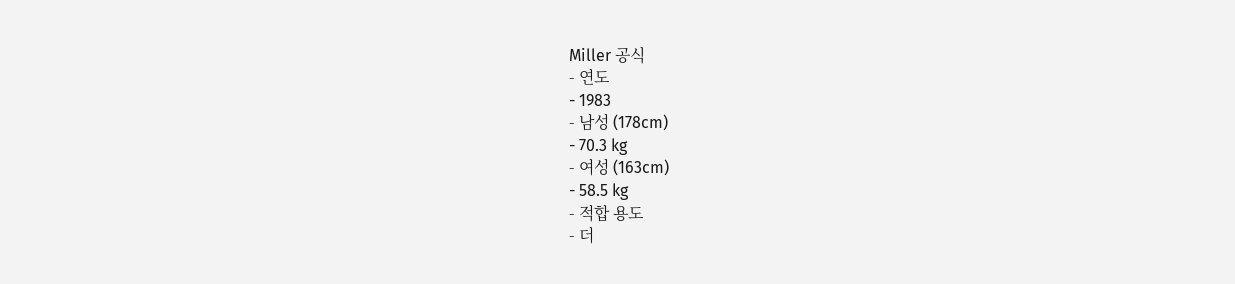Miller 공식
- 연도
- 1983
- 남성 (178cm)
- 70.3 kg
- 여성 (163cm)
- 58.5 kg
- 적합 용도
- 더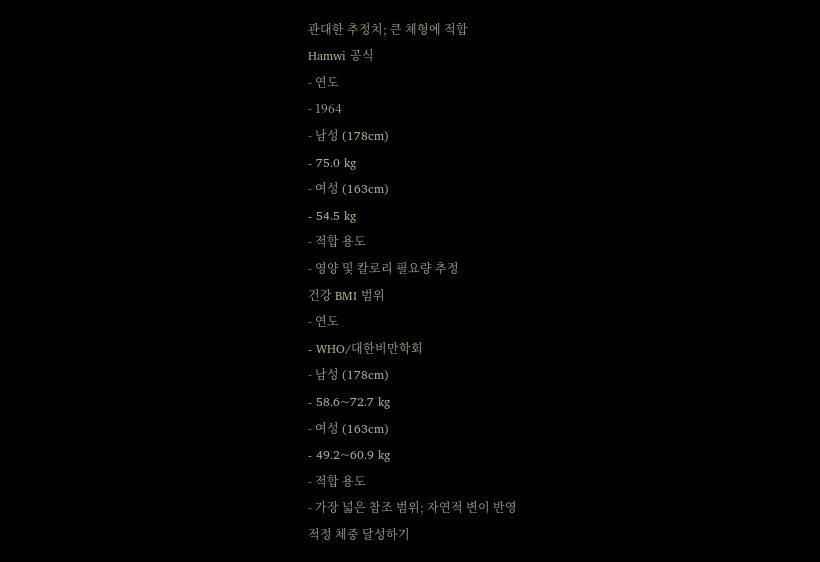관대한 추정치; 큰 체형에 적합
Hamwi 공식
- 연도
- 1964
- 남성 (178cm)
- 75.0 kg
- 여성 (163cm)
- 54.5 kg
- 적합 용도
- 영양 및 칼로리 필요량 추정
건강 BMI 범위
- 연도
- WHO/대한비만학회
- 남성 (178cm)
- 58.6~72.7 kg
- 여성 (163cm)
- 49.2~60.9 kg
- 적합 용도
- 가장 넓은 참조 범위; 자연적 변이 반영
적정 체중 달성하기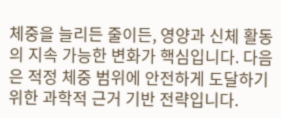체중을 늘리든 줄이든, 영양과 신체 활동의 지속 가능한 변화가 핵심입니다. 다음은 적정 체중 범위에 안전하게 도달하기 위한 과학적 근거 기반 전략입니다.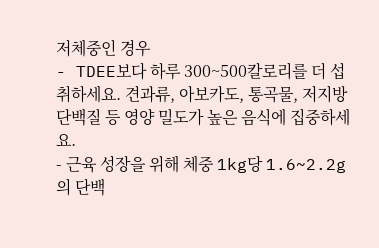저체중인 경우
- TDEE보다 하루 300~500칼로리를 더 섭취하세요. 견과류, 아보카도, 통곡물, 저지방 단백질 등 영양 밀도가 높은 음식에 집중하세요.
- 근육 성장을 위해 체중 1kg당 1.6~2.2g의 단백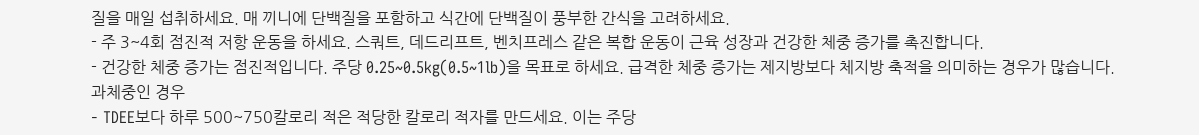질을 매일 섭취하세요. 매 끼니에 단백질을 포함하고 식간에 단백질이 풍부한 간식을 고려하세요.
- 주 3~4회 점진적 저항 운동을 하세요. 스쿼트, 데드리프트, 벤치프레스 같은 복합 운동이 근육 성장과 건강한 체중 증가를 촉진합니다.
- 건강한 체중 증가는 점진적입니다. 주당 0.25~0.5kg(0.5~1lb)을 목표로 하세요. 급격한 체중 증가는 제지방보다 체지방 축적을 의미하는 경우가 많습니다.
과체중인 경우
- TDEE보다 하루 500~750칼로리 적은 적당한 칼로리 적자를 만드세요. 이는 주당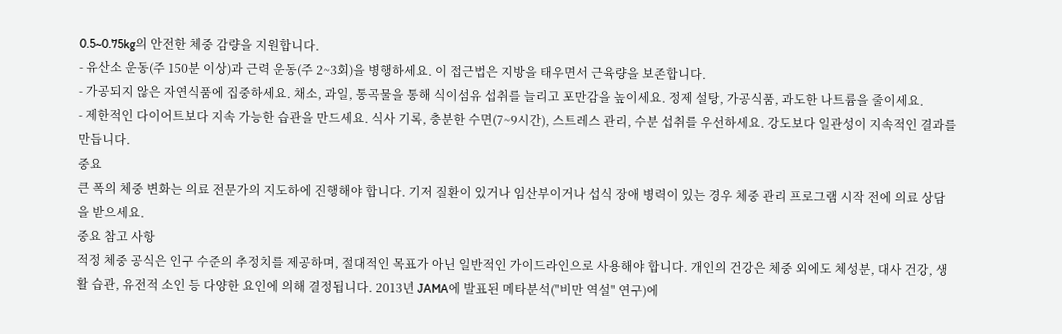0.5~0.75kg의 안전한 체중 감량을 지원합니다.
- 유산소 운동(주 150분 이상)과 근력 운동(주 2~3회)을 병행하세요. 이 접근법은 지방을 태우면서 근육량을 보존합니다.
- 가공되지 않은 자연식품에 집중하세요. 채소, 과일, 통곡물을 통해 식이섬유 섭취를 늘리고 포만감을 높이세요. 정제 설탕, 가공식품, 과도한 나트륨을 줄이세요.
- 제한적인 다이어트보다 지속 가능한 습관을 만드세요. 식사 기록, 충분한 수면(7~9시간), 스트레스 관리, 수분 섭취를 우선하세요. 강도보다 일관성이 지속적인 결과를 만듭니다.
중요
큰 폭의 체중 변화는 의료 전문가의 지도하에 진행해야 합니다. 기저 질환이 있거나 임산부이거나 섭식 장애 병력이 있는 경우 체중 관리 프로그램 시작 전에 의료 상담을 받으세요.
중요 참고 사항
적정 체중 공식은 인구 수준의 추정치를 제공하며, 절대적인 목표가 아닌 일반적인 가이드라인으로 사용해야 합니다. 개인의 건강은 체중 외에도 체성분, 대사 건강, 생활 습관, 유전적 소인 등 다양한 요인에 의해 결정됩니다. 2013년 JAMA에 발표된 메타분석("비만 역설" 연구)에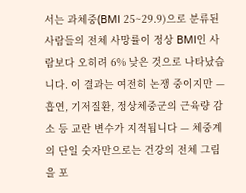서는 과체중(BMI 25~29.9)으로 분류된 사람들의 전체 사망률이 정상 BMI인 사람보다 오히려 6% 낮은 것으로 나타났습니다. 이 결과는 여전히 논쟁 중이지만 — 흡연, 기저질환, 정상체중군의 근육량 감소 등 교란 변수가 지적됩니다 — 체중계의 단일 숫자만으로는 건강의 전체 그림을 포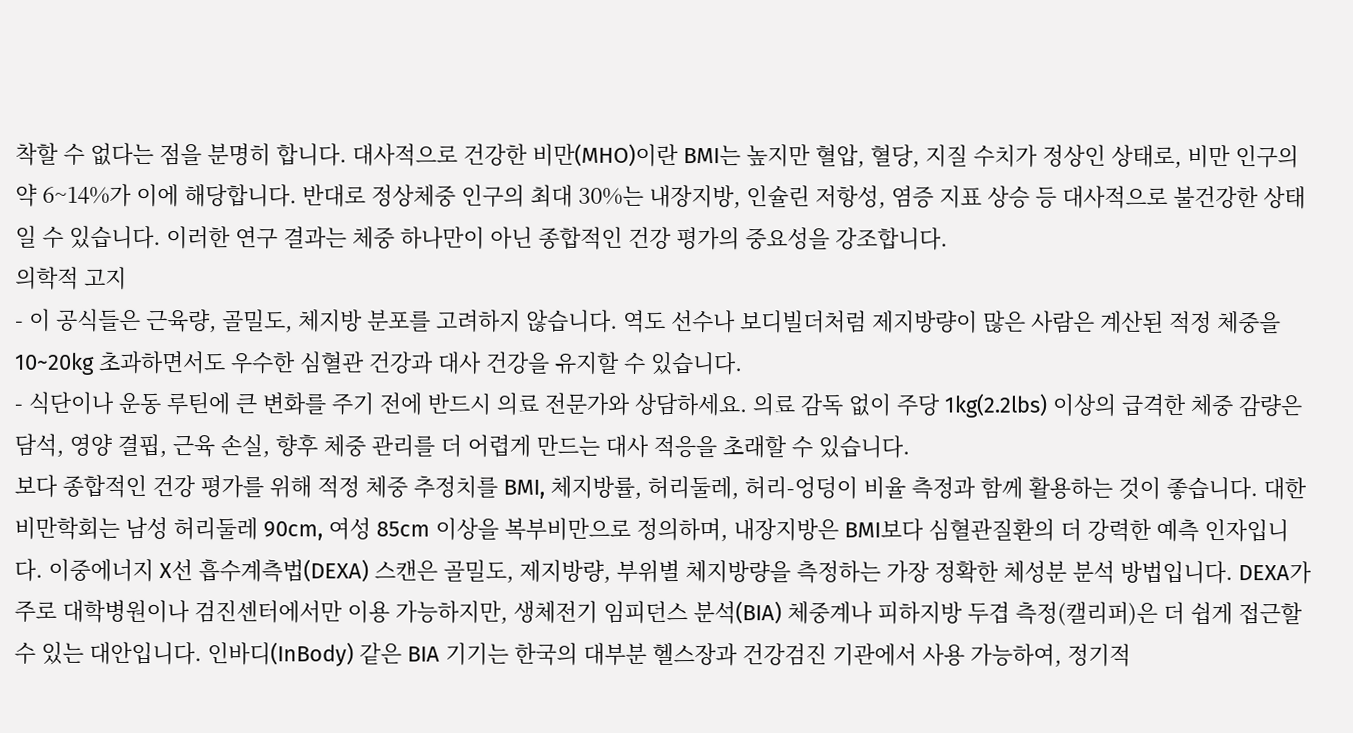착할 수 없다는 점을 분명히 합니다. 대사적으로 건강한 비만(MHO)이란 BMI는 높지만 혈압, 혈당, 지질 수치가 정상인 상태로, 비만 인구의 약 6~14%가 이에 해당합니다. 반대로 정상체중 인구의 최대 30%는 내장지방, 인슐린 저항성, 염증 지표 상승 등 대사적으로 불건강한 상태일 수 있습니다. 이러한 연구 결과는 체중 하나만이 아닌 종합적인 건강 평가의 중요성을 강조합니다.
의학적 고지
- 이 공식들은 근육량, 골밀도, 체지방 분포를 고려하지 않습니다. 역도 선수나 보디빌더처럼 제지방량이 많은 사람은 계산된 적정 체중을 10~20kg 초과하면서도 우수한 심혈관 건강과 대사 건강을 유지할 수 있습니다.
- 식단이나 운동 루틴에 큰 변화를 주기 전에 반드시 의료 전문가와 상담하세요. 의료 감독 없이 주당 1kg(2.2lbs) 이상의 급격한 체중 감량은 담석, 영양 결핍, 근육 손실, 향후 체중 관리를 더 어렵게 만드는 대사 적응을 초래할 수 있습니다.
보다 종합적인 건강 평가를 위해 적정 체중 추정치를 BMI, 체지방률, 허리둘레, 허리-엉덩이 비율 측정과 함께 활용하는 것이 좋습니다. 대한비만학회는 남성 허리둘레 90cm, 여성 85cm 이상을 복부비만으로 정의하며, 내장지방은 BMI보다 심혈관질환의 더 강력한 예측 인자입니다. 이중에너지 X선 흡수계측법(DEXA) 스캔은 골밀도, 제지방량, 부위별 체지방량을 측정하는 가장 정확한 체성분 분석 방법입니다. DEXA가 주로 대학병원이나 검진센터에서만 이용 가능하지만, 생체전기 임피던스 분석(BIA) 체중계나 피하지방 두겹 측정(캘리퍼)은 더 쉽게 접근할 수 있는 대안입니다. 인바디(InBody) 같은 BIA 기기는 한국의 대부분 헬스장과 건강검진 기관에서 사용 가능하여, 정기적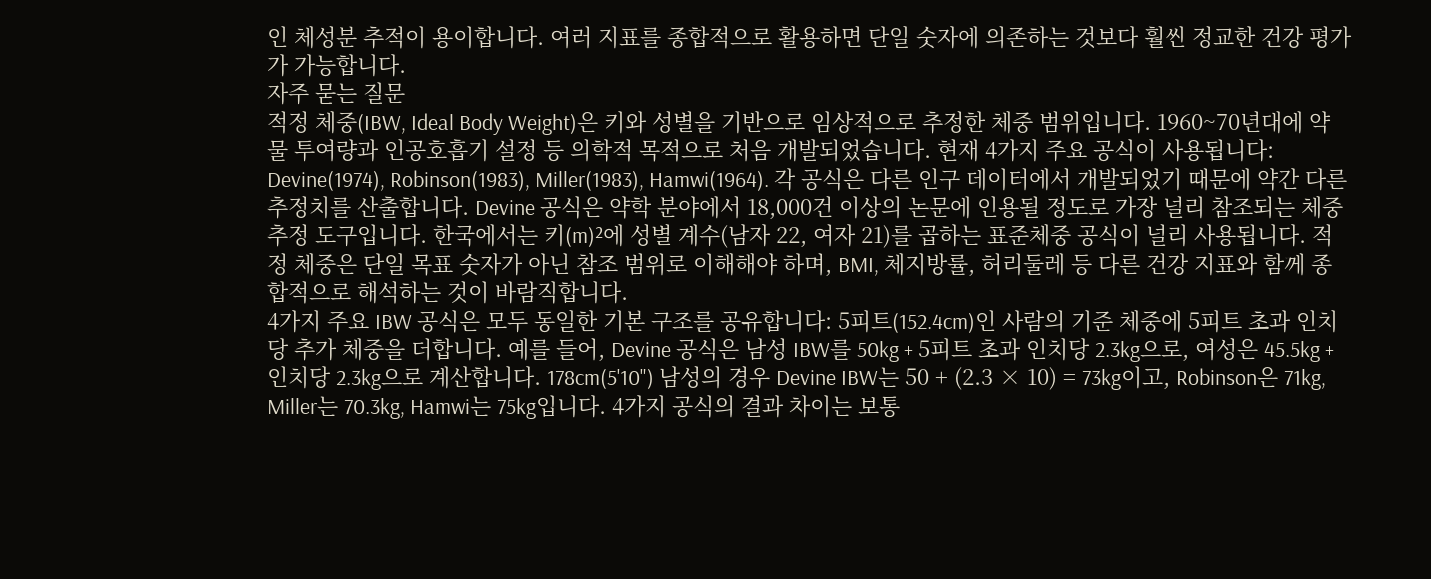인 체성분 추적이 용이합니다. 여러 지표를 종합적으로 활용하면 단일 숫자에 의존하는 것보다 훨씬 정교한 건강 평가가 가능합니다.
자주 묻는 질문
적정 체중(IBW, Ideal Body Weight)은 키와 성별을 기반으로 임상적으로 추정한 체중 범위입니다. 1960~70년대에 약물 투여량과 인공호흡기 설정 등 의학적 목적으로 처음 개발되었습니다. 현재 4가지 주요 공식이 사용됩니다: Devine(1974), Robinson(1983), Miller(1983), Hamwi(1964). 각 공식은 다른 인구 데이터에서 개발되었기 때문에 약간 다른 추정치를 산출합니다. Devine 공식은 약학 분야에서 18,000건 이상의 논문에 인용될 정도로 가장 널리 참조되는 체중 추정 도구입니다. 한국에서는 키(m)²에 성별 계수(남자 22, 여자 21)를 곱하는 표준체중 공식이 널리 사용됩니다. 적정 체중은 단일 목표 숫자가 아닌 참조 범위로 이해해야 하며, BMI, 체지방률, 허리둘레 등 다른 건강 지표와 함께 종합적으로 해석하는 것이 바람직합니다.
4가지 주요 IBW 공식은 모두 동일한 기본 구조를 공유합니다: 5피트(152.4cm)인 사람의 기준 체중에 5피트 초과 인치당 추가 체중을 더합니다. 예를 들어, Devine 공식은 남성 IBW를 50kg + 5피트 초과 인치당 2.3kg으로, 여성은 45.5kg + 인치당 2.3kg으로 계산합니다. 178cm(5'10") 남성의 경우 Devine IBW는 50 + (2.3 × 10) = 73kg이고, Robinson은 71kg, Miller는 70.3kg, Hamwi는 75kg입니다. 4가지 공식의 결과 차이는 보통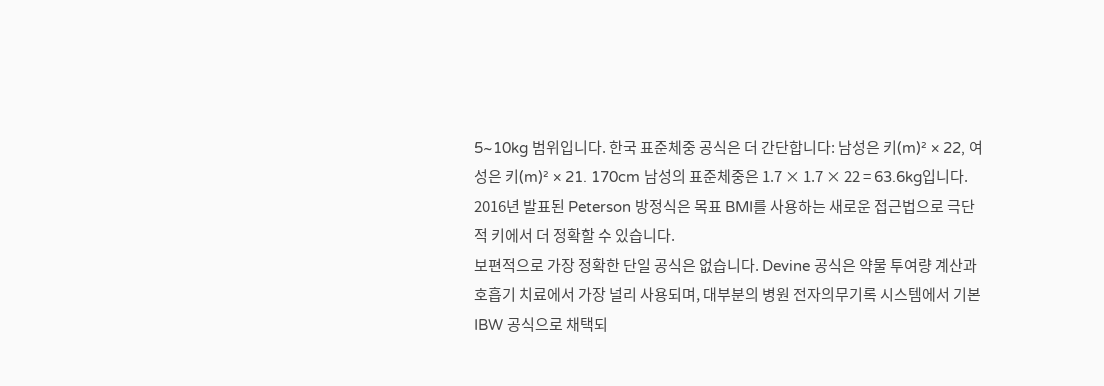5~10kg 범위입니다. 한국 표준체중 공식은 더 간단합니다: 남성은 키(m)² × 22, 여성은 키(m)² × 21. 170cm 남성의 표준체중은 1.7 × 1.7 × 22 = 63.6kg입니다. 2016년 발표된 Peterson 방정식은 목표 BMI를 사용하는 새로운 접근법으로 극단적 키에서 더 정확할 수 있습니다.
보편적으로 가장 정확한 단일 공식은 없습니다. Devine 공식은 약물 투여량 계산과 호흡기 치료에서 가장 널리 사용되며, 대부분의 병원 전자의무기록 시스템에서 기본 IBW 공식으로 채택되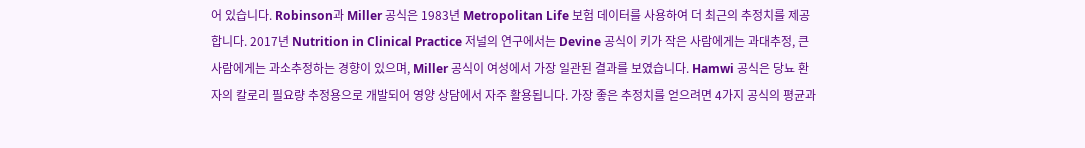어 있습니다. Robinson과 Miller 공식은 1983년 Metropolitan Life 보험 데이터를 사용하여 더 최근의 추정치를 제공합니다. 2017년 Nutrition in Clinical Practice 저널의 연구에서는 Devine 공식이 키가 작은 사람에게는 과대추정, 큰 사람에게는 과소추정하는 경향이 있으며, Miller 공식이 여성에서 가장 일관된 결과를 보였습니다. Hamwi 공식은 당뇨 환자의 칼로리 필요량 추정용으로 개발되어 영양 상담에서 자주 활용됩니다. 가장 좋은 추정치를 얻으려면 4가지 공식의 평균과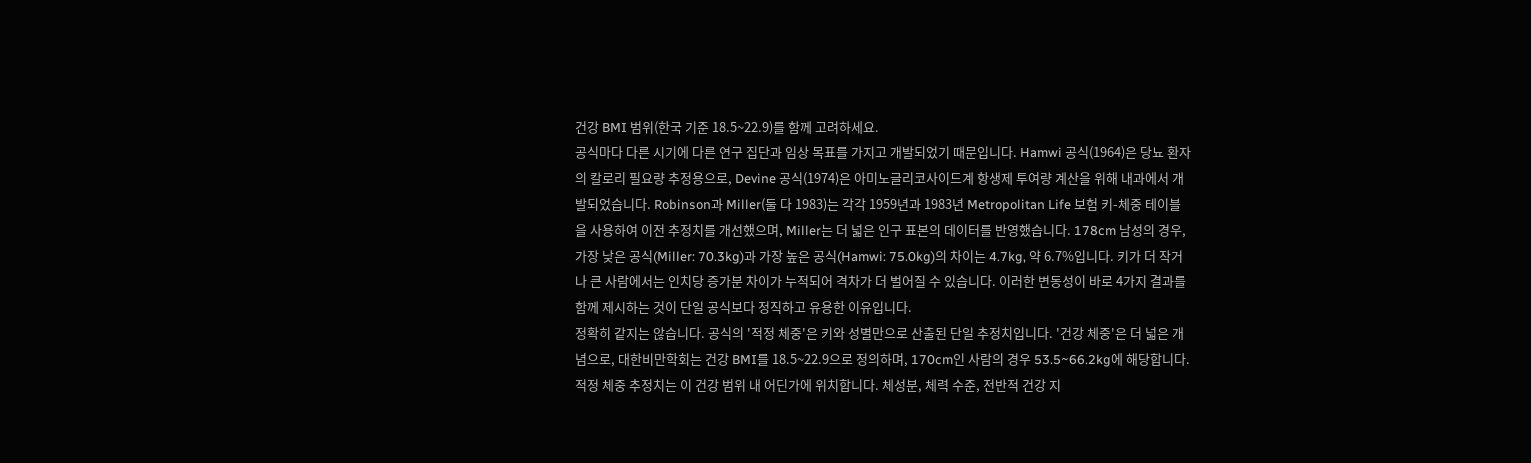건강 BMI 범위(한국 기준 18.5~22.9)를 함께 고려하세요.
공식마다 다른 시기에 다른 연구 집단과 임상 목표를 가지고 개발되었기 때문입니다. Hamwi 공식(1964)은 당뇨 환자의 칼로리 필요량 추정용으로, Devine 공식(1974)은 아미노글리코사이드계 항생제 투여량 계산을 위해 내과에서 개발되었습니다. Robinson과 Miller(둘 다 1983)는 각각 1959년과 1983년 Metropolitan Life 보험 키-체중 테이블을 사용하여 이전 추정치를 개선했으며, Miller는 더 넓은 인구 표본의 데이터를 반영했습니다. 178cm 남성의 경우, 가장 낮은 공식(Miller: 70.3kg)과 가장 높은 공식(Hamwi: 75.0kg)의 차이는 4.7kg, 약 6.7%입니다. 키가 더 작거나 큰 사람에서는 인치당 증가분 차이가 누적되어 격차가 더 벌어질 수 있습니다. 이러한 변동성이 바로 4가지 결과를 함께 제시하는 것이 단일 공식보다 정직하고 유용한 이유입니다.
정확히 같지는 않습니다. 공식의 '적정 체중'은 키와 성별만으로 산출된 단일 추정치입니다. '건강 체중'은 더 넓은 개념으로, 대한비만학회는 건강 BMI를 18.5~22.9으로 정의하며, 170cm인 사람의 경우 53.5~66.2kg에 해당합니다. 적정 체중 추정치는 이 건강 범위 내 어딘가에 위치합니다. 체성분, 체력 수준, 전반적 건강 지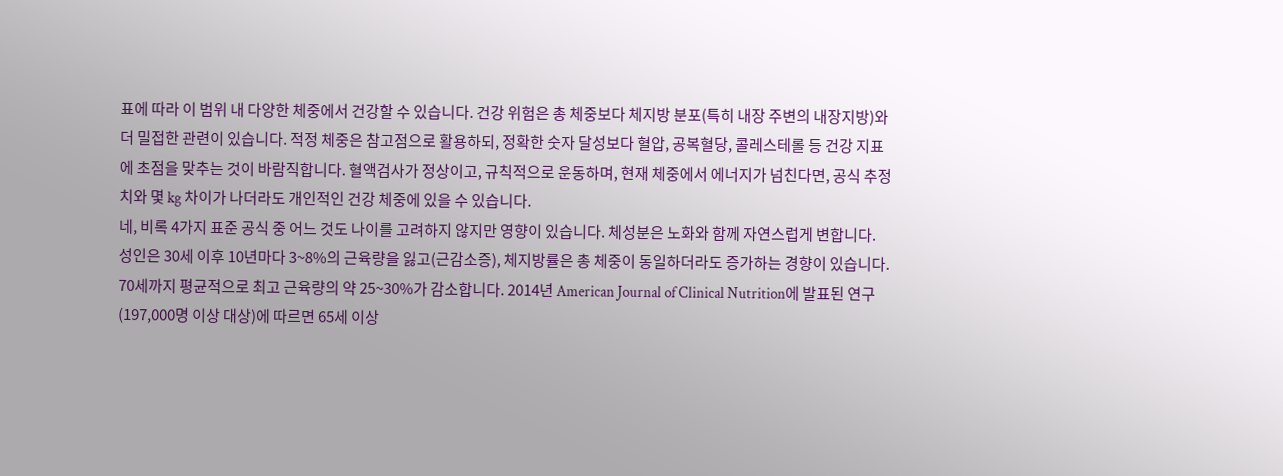표에 따라 이 범위 내 다양한 체중에서 건강할 수 있습니다. 건강 위험은 총 체중보다 체지방 분포(특히 내장 주변의 내장지방)와 더 밀접한 관련이 있습니다. 적정 체중은 참고점으로 활용하되, 정확한 숫자 달성보다 혈압, 공복혈당, 콜레스테롤 등 건강 지표에 초점을 맞추는 것이 바람직합니다. 혈액검사가 정상이고, 규칙적으로 운동하며, 현재 체중에서 에너지가 넘친다면, 공식 추정치와 몇 kg 차이가 나더라도 개인적인 건강 체중에 있을 수 있습니다.
네, 비록 4가지 표준 공식 중 어느 것도 나이를 고려하지 않지만 영향이 있습니다. 체성분은 노화와 함께 자연스럽게 변합니다. 성인은 30세 이후 10년마다 3~8%의 근육량을 잃고(근감소증), 체지방률은 총 체중이 동일하더라도 증가하는 경향이 있습니다. 70세까지 평균적으로 최고 근육량의 약 25~30%가 감소합니다. 2014년 American Journal of Clinical Nutrition에 발표된 연구(197,000명 이상 대상)에 따르면 65세 이상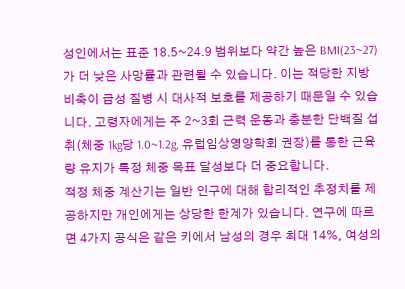성인에서는 표준 18.5~24.9 범위보다 약간 높은 BMI(23~27)가 더 낮은 사망률과 관련될 수 있습니다. 이는 적당한 지방 비축이 급성 질병 시 대사적 보호를 제공하기 때문일 수 있습니다. 고령자에게는 주 2~3회 근력 운동과 충분한 단백질 섭취(체중 1kg당 1.0~1.2g, 유럽임상영양학회 권장)를 통한 근육량 유지가 특정 체중 목표 달성보다 더 중요합니다.
적정 체중 계산기는 일반 인구에 대해 합리적인 추정치를 제공하지만 개인에게는 상당한 한계가 있습니다. 연구에 따르면 4가지 공식은 같은 키에서 남성의 경우 최대 14%, 여성의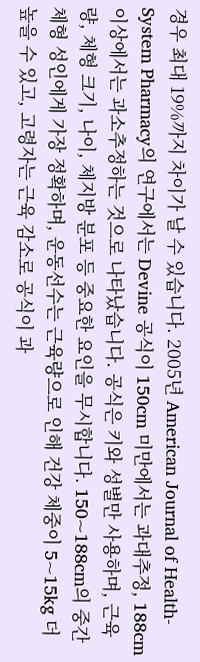경우 최대 19%까지 차이가 날 수 있습니다. 2005년 American Journal of Health-System Pharmacy의 연구에서는 Devine 공식이 150cm 미만에서는 과대추정, 188cm 이상에서는 과소추정하는 것으로 나타났습니다. 공식은 키와 성별만 사용하며, 근육량, 체형 크기, 나이, 체지방 분포 등 중요한 요인을 무시합니다. 150~188cm의 중간 체형 성인에게 가장 정확하며, 운동선수는 근육량으로 인해 건강 체중이 5~15kg 더 높을 수 있고, 고령자는 근육 감소로 공식이 과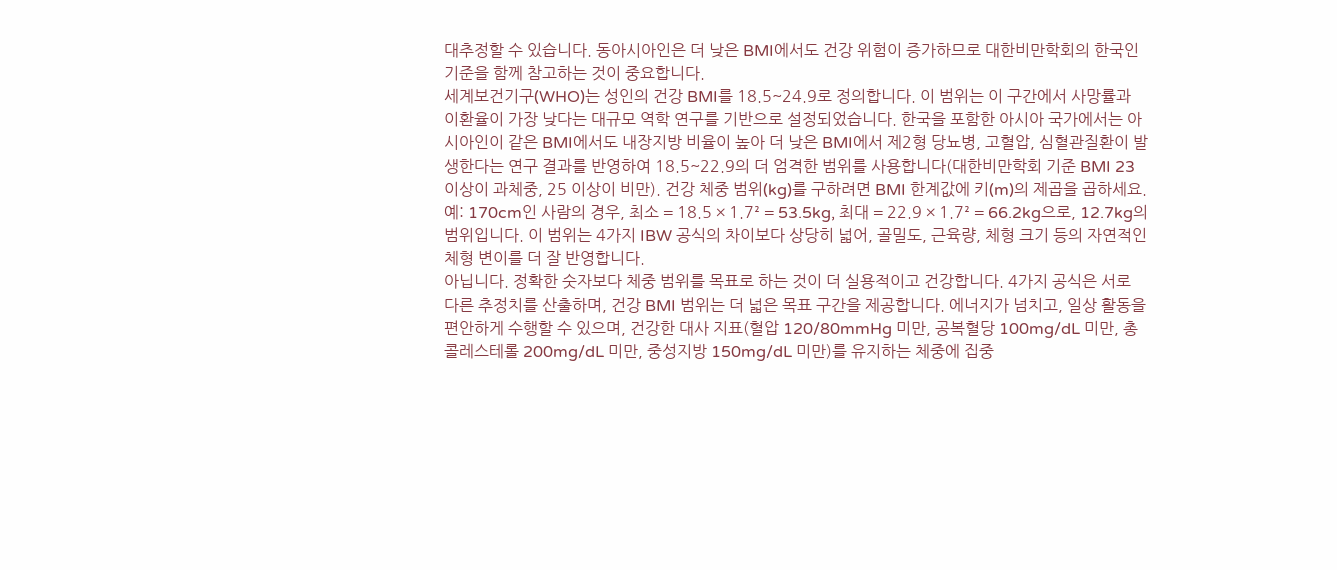대추정할 수 있습니다. 동아시아인은 더 낮은 BMI에서도 건강 위험이 증가하므로 대한비만학회의 한국인 기준을 함께 참고하는 것이 중요합니다.
세계보건기구(WHO)는 성인의 건강 BMI를 18.5~24.9로 정의합니다. 이 범위는 이 구간에서 사망률과 이환율이 가장 낮다는 대규모 역학 연구를 기반으로 설정되었습니다. 한국을 포함한 아시아 국가에서는 아시아인이 같은 BMI에서도 내장지방 비율이 높아 더 낮은 BMI에서 제2형 당뇨병, 고혈압, 심혈관질환이 발생한다는 연구 결과를 반영하여 18.5~22.9의 더 엄격한 범위를 사용합니다(대한비만학회 기준 BMI 23 이상이 과체중, 25 이상이 비만). 건강 체중 범위(kg)를 구하려면 BMI 한계값에 키(m)의 제곱을 곱하세요. 예: 170cm인 사람의 경우, 최소 = 18.5 × 1.7² = 53.5kg, 최대 = 22.9 × 1.7² = 66.2kg으로, 12.7kg의 범위입니다. 이 범위는 4가지 IBW 공식의 차이보다 상당히 넓어, 골밀도, 근육량, 체형 크기 등의 자연적인 체형 변이를 더 잘 반영합니다.
아닙니다. 정확한 숫자보다 체중 범위를 목표로 하는 것이 더 실용적이고 건강합니다. 4가지 공식은 서로 다른 추정치를 산출하며, 건강 BMI 범위는 더 넓은 목표 구간을 제공합니다. 에너지가 넘치고, 일상 활동을 편안하게 수행할 수 있으며, 건강한 대사 지표(혈압 120/80mmHg 미만, 공복혈당 100mg/dL 미만, 총콜레스테롤 200mg/dL 미만, 중성지방 150mg/dL 미만)를 유지하는 체중에 집중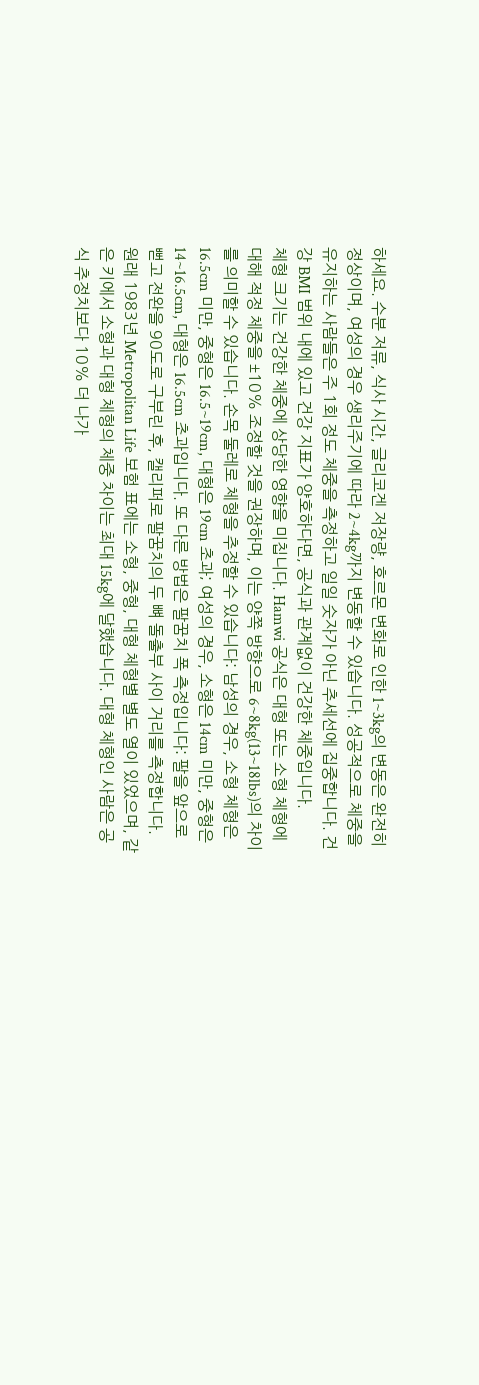하세요. 수분 저류, 식사 시간, 글리코겐 저장량, 호르몬 변화로 인한 1~3kg의 변동은 완전히 정상이며, 여성의 경우 생리주기에 따라 2~4kg까지 변동할 수 있습니다. 성공적으로 체중을 유지하는 사람들은 주 1회 정도 체중을 측정하고 일일 숫자가 아닌 추세선에 집중합니다. 건강 BMI 범위 내에 있고 건강 지표가 양호하다면, 공식과 관계없이 건강한 체중입니다.
체형 크기는 건강한 체중에 상당한 영향을 미칩니다. Hamwi 공식은 대형 또는 소형 체형에 대해 적정 체중을 ±10% 조정할 것을 권장하며, 이는 양쪽 방향으로 6~8kg(13~18lbs)의 차이를 의미할 수 있습니다. 손목 둘레로 체형을 추정할 수 있습니다: 남성의 경우, 소형 체형은 16.5cm 미만, 중형은 16.5~19cm, 대형은 19cm 초과; 여성의 경우, 소형은 14cm 미만, 중형은 14~16.5cm, 대형은 16.5cm 초과입니다. 또 다른 방법은 팔꿈치 폭 측정입니다: 팔을 앞으로 뻗고 전완을 90도로 구부린 후, 캘리퍼로 팔꿈치의 두 뼈 돌출부 사이 거리를 측정합니다. 원래 1983년 Metropolitan Life 보험 표에는 소형, 중형, 대형 체형별 별도 열이 있었으며, 같은 키에서 소형과 대형 체형의 체중 차이는 최대 15kg에 달했습니다. 대형 체형인 사람은 공식 추정치보다 10% 더 나가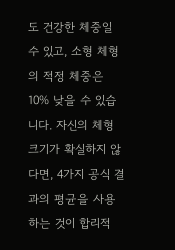도 건강한 체중일 수 있고, 소형 체형의 적정 체중은 10% 낮을 수 있습니다. 자신의 체형 크기가 확실하지 않다면, 4가지 공식 결과의 평균을 사용하는 것이 합리적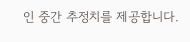인 중간 추정치를 제공합니다.